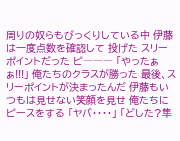周りの奴らもびっくりしている中 伊藤は一度点数を確認して 投げた スリーポイントだった ピ――― 「やったぁぁ!!!」 俺たちのクラスが勝った 最後、スリーポイントが決まったんだ 伊藤もいつもは見せない笑顔を見せ 俺たちにピースをする 「ヤバ・・・・」 「どした?隼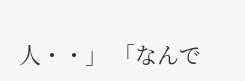人・・」 「なんで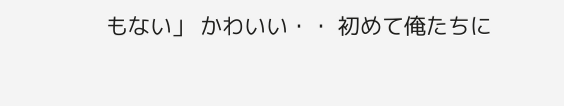もない」 かわいい・・ 初めて俺たちに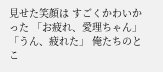見せた笑顔は すごくかわいかった 「お疲れ、愛理ちゃん」 「うん、疲れた」 俺たちのとこ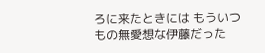ろに来たときには もういつもの無愛想な伊藤だった